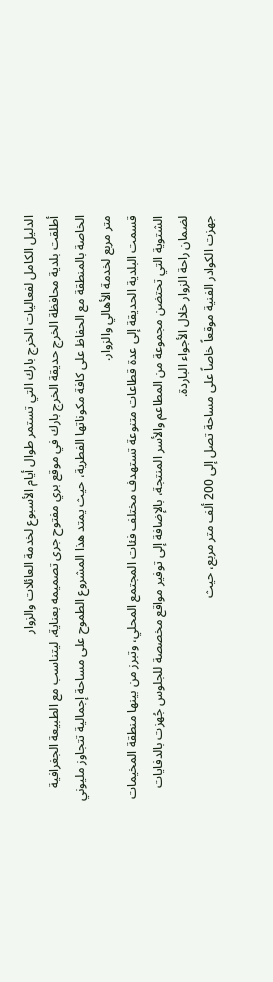الدليل الكامل لفعاليات الخرج بارك التي تستمر طوال أيام الأسبوع لخدمة العائلات والزوار
أطلقت بلدية محافظة الخرج حديقة الخرج بارك في موقع بري مفتوح جرى تصميمه بعناية، ليتناسب مع الطبيعة الجغرافية الخاصة بالمنطقة مع الحفاظ على كافة مكوناتها الفطرية، حيث يمتد هذا المشروع الطموح على مساحة إجمالية تتجاوز مليوني متر مربع لخدمة الأهالي والزوار.
قسمت البلدية الحديقة إلى عدة قطاعات متنوعة تستهدف مختلف فئات المجتمع المحلي، وتبرز من بينها منطقة المخيمات الشتوية التي تحتضن مجموعة من المطاعم والأسر المنتجة، بالإضافة إلى توفير مواقع مخصصة للجلوس جُهزت بالدفايات لضمان راحة الزوار خلال الأجواء الباردة.
جهزت الكوادر الفنية موقعاً خاصاً على مساحة تصل إلى 200 ألف متر مربع، حيث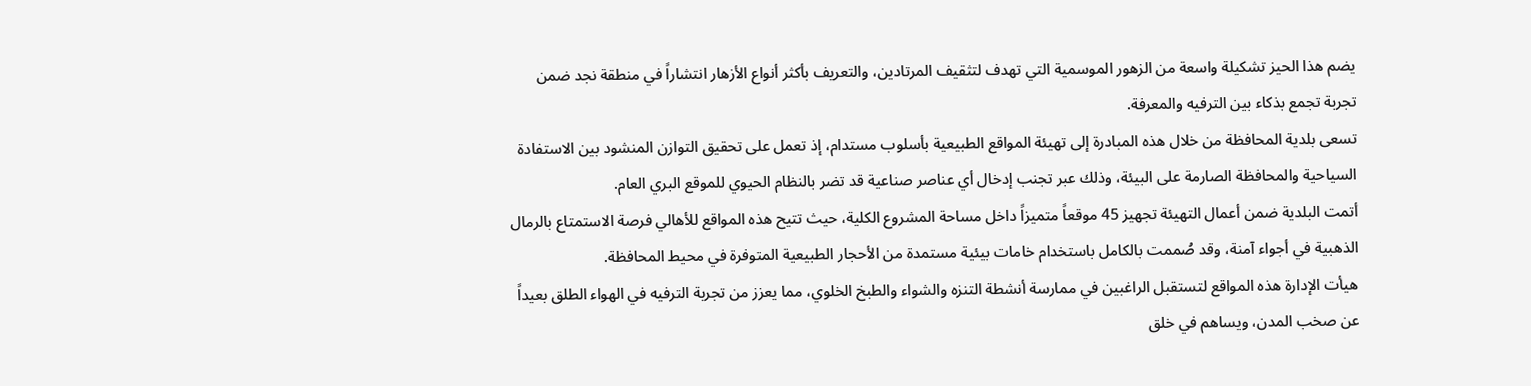يضم هذا الحيز تشكيلة واسعة من الزهور الموسمية التي تهدف لتثقيف المرتادين، والتعريف بأكثر أنواع الأزهار انتشاراً في منطقة نجد ضمن تجربة تجمع بذكاء بين الترفيه والمعرفة.
تسعى بلدية المحافظة من خلال هذه المبادرة إلى تهيئة المواقع الطبيعية بأسلوب مستدام، إذ تعمل على تحقيق التوازن المنشود بين الاستفادة السياحية والمحافظة الصارمة على البيئة، وذلك عبر تجنب إدخال أي عناصر صناعية قد تضر بالنظام الحيوي للموقع البري العام.
أتمت البلدية ضمن أعمال التهيئة تجهيز 45 موقعاً متميزاً داخل مساحة المشروع الكلية، حيث تتيح هذه المواقع للأهالي فرصة الاستمتاع بالرمال الذهبية في أجواء آمنة، وقد صُممت بالكامل باستخدام خامات بيئية مستمدة من الأحجار الطبيعية المتوفرة في محيط المحافظة.
هيأت الإدارة هذه المواقع لتستقبل الراغبين في ممارسة أنشطة التنزه والشواء والطبخ الخلوي، مما يعزز من تجربة الترفيه في الهواء الطلق بعيداً عن صخب المدن، ويساهم في خلق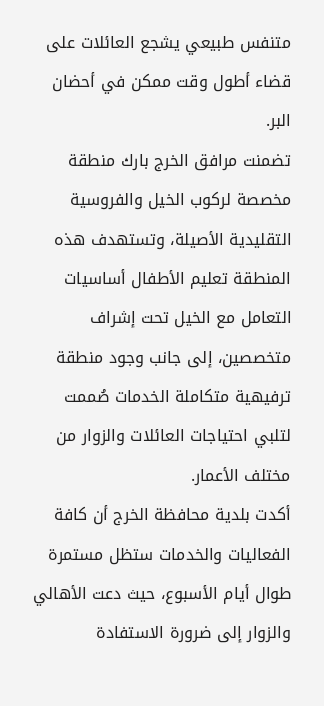متنفس طبيعي يشجع العائلات على قضاء أطول وقت ممكن في أحضان البر.
تضمنت مرافق الخرج بارك منطقة مخصصة لركوب الخيل والفروسية التقليدية الأصيلة، وتستهدف هذه المنطقة تعليم الأطفال أساسيات التعامل مع الخيل تحت إشراف متخصصين، إلى جانب وجود منطقة ترفيهية متكاملة الخدمات صُممت لتلبي احتياجات العائلات والزوار من مختلف الأعمار.
أكدت بلدية محافظة الخرج أن كافة الفعاليات والخدمات ستظل مستمرة طوال أيام الأسبوع، حيث دعت الأهالي والزوار إلى ضرورة الاستفادة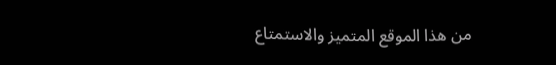من هذا الموقع المتميز والاستمتاع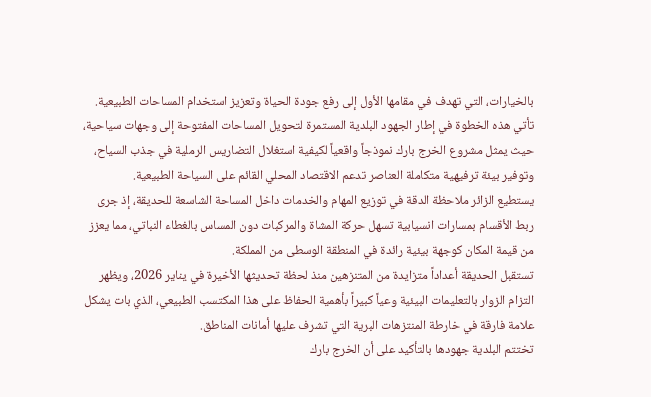بالخيارات، التي تهدف في مقامها الأول إلى رفع جودة الحياة وتعزيز استخدام المساحات الطبيعية.
تأتي هذه الخطوة في إطار الجهود البلدية المستمرة لتحويل المساحات المفتوحة إلى وجهات سياحية، حيث يمثل مشروع الخرج بارك نموذجاً واقعياً لكيفية استغلال التضاريس الرملية في جذب السياح، وتوفير بيئة ترفيهية متكاملة العناصر تدعم الاقتصاد المحلي القائم على السياحة الطبيعية.
يستطيع الزائر ملاحظة الدقة في توزيع المهام والخدمات داخل المساحة الشاسعة للحديقة، إذ جرى ربط الأقسام بمسارات انسيابية تسهل حركة المشاة والمركبات دون المساس بالغطاء النباتي، مما يعزز من قيمة المكان كوجهة بيئية رائدة في المنطقة الوسطى من المملكة.
تستقبل الحديقة أعداداً متزايدة من المتنزهين منذ لحظة تحديثها الأخيرة في يناير 2026، ويظهر التزام الزوار بالتعليمات البيئية وعياً كبيراً بأهمية الحفاظ على هذا المكتسب الطبيعي، الذي بات يشكل علامة فارقة في خارطة المنتزهات البرية التي تشرف عليها أمانات المناطق.
تختتم البلدية جهودها بالتأكيد على أن الخرج بارك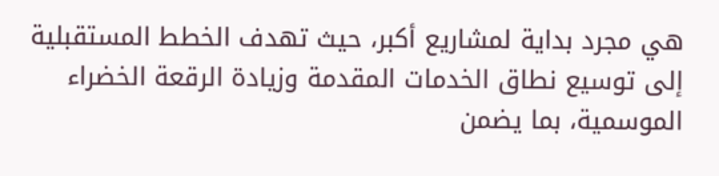هي مجرد بداية لمشاريع أكبر، حيث تهدف الخطط المستقبلية إلى توسيع نطاق الخدمات المقدمة وزيادة الرقعة الخضراء الموسمية، بما يضمن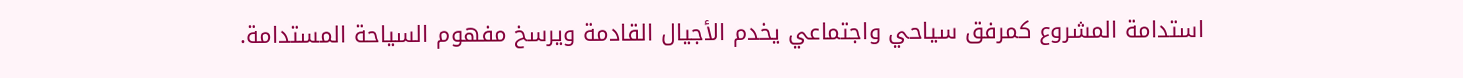استدامة المشروع كمرفق سياحي واجتماعي يخدم الأجيال القادمة ويرسخ مفهوم السياحة المستدامة.